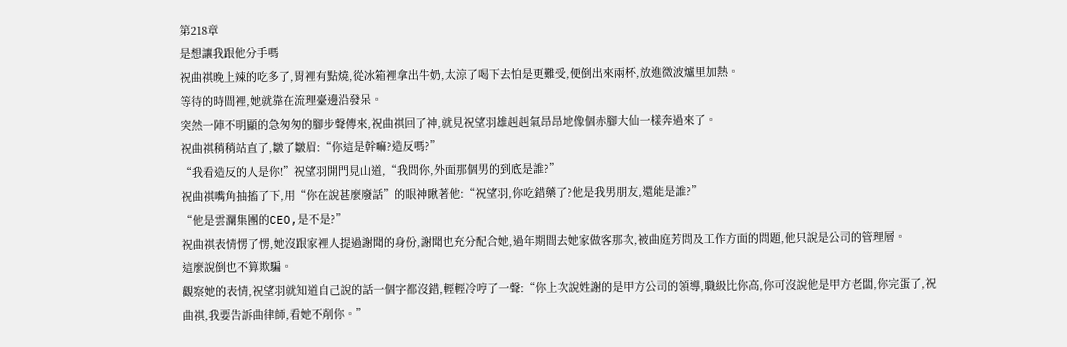第218章
是想讓我跟他分手嗎
祝曲祺晚上辣的吃多了,胃裡有點燒,從冰箱裡拿出牛奶,太涼了喝下去怕是更難受,便倒出來兩杯,放進微波爐里加熱。
等待的時間裡,她就靠在流理臺邊沿發呆。
突然一陣不明顯的急匆匆的腳步聲傳來,祝曲祺回了神,就見祝望羽雄赳赳氣昂昂地像個赤腳大仙一樣奔過來了。
祝曲祺稍稍站直了,皺了皺眉:“你這是幹嘛?造反嗎?”
“我看造反的人是你!”祝望羽開門見山道,“我問你,外面那個男的到底是誰?”
祝曲祺嘴角抽搐了下,用“你在說甚麼廢話”的眼神瞅著他:“祝望羽,你吃錯藥了?他是我男朋友,還能是誰?”
“他是雲瀾集團的CEO,是不是?”
祝曲祺表情愣了愣,她沒跟家裡人提過謝聞的身份,謝聞也充分配合她,過年期間去她家做客那次,被曲庭芳問及工作方面的問題,他只說是公司的管理層。
這麼說倒也不算欺騙。
觀察她的表情,祝望羽就知道自己說的話一個字都沒錯,輕輕冷哼了一聲:“你上次說姓謝的是甲方公司的領導,職級比你高,你可沒說他是甲方老闆,你完蛋了,祝曲祺,我要告訴曲律師,看她不削你。”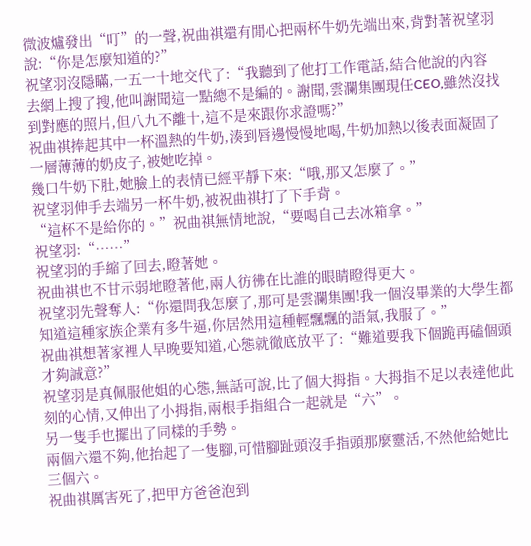微波爐發出“叮”的一聲,祝曲祺還有閒心把兩杯牛奶先端出來,背對著祝望羽說:“你是怎麼知道的?”
祝望羽沒隱瞞,一五一十地交代了:“我聽到了他打工作電話,結合他說的內容去網上搜了搜,他叫謝聞這一點總不是編的。謝聞,雲瀾集團現任CEO,雖然沒找到對應的照片,但八九不離十,這不是來跟你求證嗎?”
祝曲祺捧起其中一杯溫熱的牛奶,湊到唇邊慢慢地喝,牛奶加熱以後表面凝固了一層薄薄的奶皮子,被她吃掉。
幾口牛奶下肚,她臉上的表情已經平靜下來:“哦,那又怎麼了。”
祝望羽伸手去端另一杯牛奶,被祝曲祺打了下手背。
“這杯不是給你的。”祝曲祺無情地說,“要喝自己去冰箱拿。”
祝望羽:“……”
祝望羽的手縮了回去,瞪著她。
祝曲祺也不甘示弱地瞪著他,兩人彷彿在比誰的眼睛瞪得更大。
祝望羽先聲奪人:“你還問我怎麼了,那可是雲瀾集團!我一個沒畢業的大學生都知道這種家族企業有多牛逼,你居然用這種輕飄飄的語氣,我服了。”
祝曲祺想著家裡人早晚要知道,心態就徹底放平了:“難道要我下個跪再磕個頭才夠誠意?”
祝望羽是真佩服他姐的心態,無話可說,比了個大拇指。大拇指不足以表達他此刻的心情,又伸出了小拇指,兩根手指組合一起就是“六”。
另一隻手也擺出了同樣的手勢。
兩個六還不夠,他抬起了一隻腳,可惜腳趾頭沒手指頭那麼靈活,不然他給她比三個六。
祝曲祺厲害死了,把甲方爸爸泡到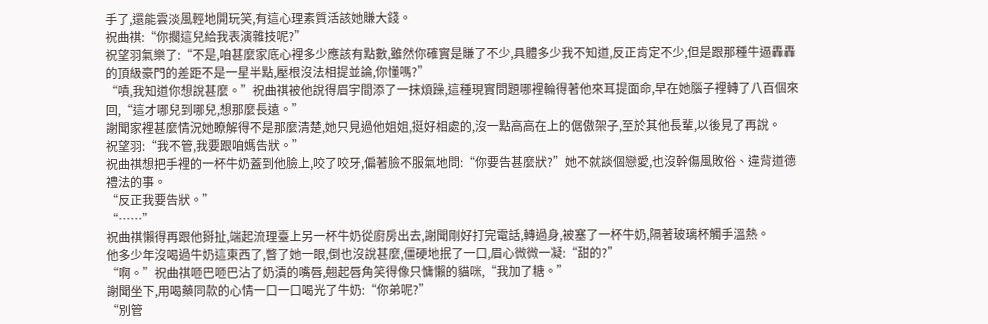手了,還能雲淡風輕地開玩笑,有這心理素質活該她賺大錢。
祝曲祺:“你擱這兒給我表演雜技呢?”
祝望羽氣樂了:“不是,咱甚麼家底心裡多少應該有點數,雖然你確實是賺了不少,具體多少我不知道,反正肯定不少,但是跟那種牛逼轟轟的頂級豪門的差距不是一星半點,壓根沒法相提並論,你懂嗎?”
“嘖,我知道你想說甚麼。”祝曲祺被他說得眉宇間添了一抹煩躁,這種現實問題哪裡輪得著他來耳提面命,早在她腦子裡轉了八百個來回,“這才哪兒到哪兒,想那麼長遠。”
謝聞家裡甚麼情況她瞭解得不是那麼清楚,她只見過他姐姐,挺好相處的,沒一點高高在上的倨傲架子,至於其他長輩,以後見了再說。
祝望羽:“我不管,我要跟咱媽告狀。”
祝曲祺想把手裡的一杯牛奶蓋到他臉上,咬了咬牙,偏著臉不服氣地問:“你要告甚麼狀?”她不就談個戀愛,也沒幹傷風敗俗、違背道德禮法的事。
“反正我要告狀。”
“……”
祝曲祺懶得再跟他掰扯,端起流理臺上另一杯牛奶從廚房出去,謝聞剛好打完電話,轉過身,被塞了一杯牛奶,隔著玻璃杯觸手溫熱。
他多少年沒喝過牛奶這東西了,瞥了她一眼,倒也沒說甚麼,僵硬地抿了一口,眉心微微一凝:“甜的?”
“啊。”祝曲祺咂巴咂巴沾了奶漬的嘴唇,翹起唇角笑得像只慵懶的貓咪,“我加了糖。”
謝聞坐下,用喝藥同款的心情一口一口喝光了牛奶:“你弟呢?”
“別管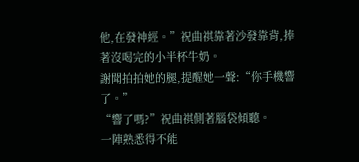他,在發神經。”祝曲祺靠著沙發靠背,捧著沒喝完的小半杯牛奶。
謝聞拍拍她的腿,提醒她一聲:“你手機響了。”
“響了嗎?”祝曲祺側著腦袋傾聽。
一陣熟悉得不能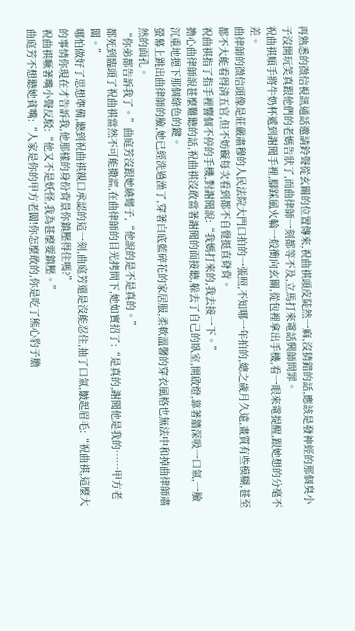再熟悉的微信視訊通話邀請鈴聲從玄關的位置傳來,祝曲祺頭皮陡然一麻,沒猜錯的話,應該是發神經的那個臭小子沒開玩笑真跟他們的老媽告狀了,而曲律師一刻都等不及,立馬打來電話興師問罪。
祝曲祺順手將牛奶杯遞到謝聞手裡,腳踩風火輪一般衝向玄關,從包裡拿出手機,看一眼來電提醒,跟她想的分毫不差。
曲律師的微信頭像是莊嚴肅穆的人民法院大門口拍的一張照,不知哪一年拍的,總之歲月久遠,畫質有些模糊,甚至都不大能看得清五官,但不妨礙每次看到都不自覺挺直脊背。
祝曲祺指了指手裡響個不停的手機,對謝聞說:“我媽打來的,我去接一下。”
擔心曲律師說甚麼難聽的話,祝曲祺沒敢當著謝聞的面接聽,躲去了自己的臥室,開啟燈,靠著牆深吸一口氣,一臉沉重地摁下那個綠色的鍵。
螢幕上跳出曲律師的臉,她已經洗過澡了,穿著白底藍碎花的家居服,柔軟溫馨的穿衣風格也無法中和掉曲律師肅然的面孔。
“你弟都告訴我了。”曲庭芳沒跟她繞彎子,“他說的是不是真的。”
都死到臨頭了祝曲祺當然不可能撒謊,在曲律師的目光拷問下,她如實招了:“是真的,謝聞他是我的……甲方老闆。”
哪怕做好了思想準備,聽到祝曲祺親口承認的這一刻,曲庭芳還是沒能忍住,抽了口氣,皺起眉毛:“祝曲祺,這麼大的事情你現在才告訴我,他那樣的身份背景你鎮壓得住嗎?”
祝曲祺噘著嘴小聲反駁:“他又不是妖怪,我為甚麼要鎮壓。”
曲庭芳不想聽她貧嘴:“人家是你的甲方老闆!你怎麼敢的,你是吃了熊心豹子膽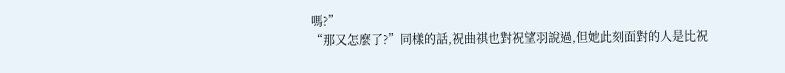嗎?”
“那又怎麼了?”同樣的話,祝曲祺也對祝望羽說過,但她此刻面對的人是比祝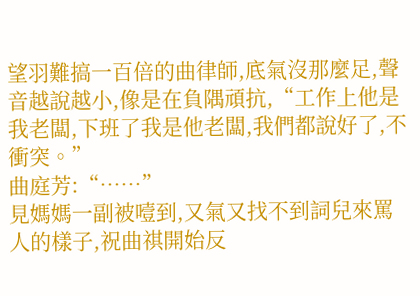望羽難搞一百倍的曲律師,底氣沒那麼足,聲音越說越小,像是在負隅頑抗,“工作上他是我老闆,下班了我是他老闆,我們都說好了,不衝突。”
曲庭芳:“……”
見媽媽一副被噎到,又氣又找不到詞兒來罵人的樣子,祝曲祺開始反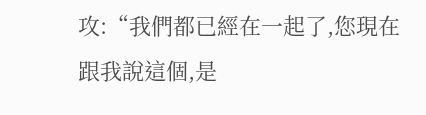攻:“我們都已經在一起了,您現在跟我說這個,是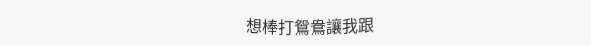想棒打鴛鴦讓我跟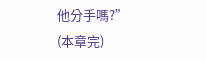他分手嗎?”
(本章完)